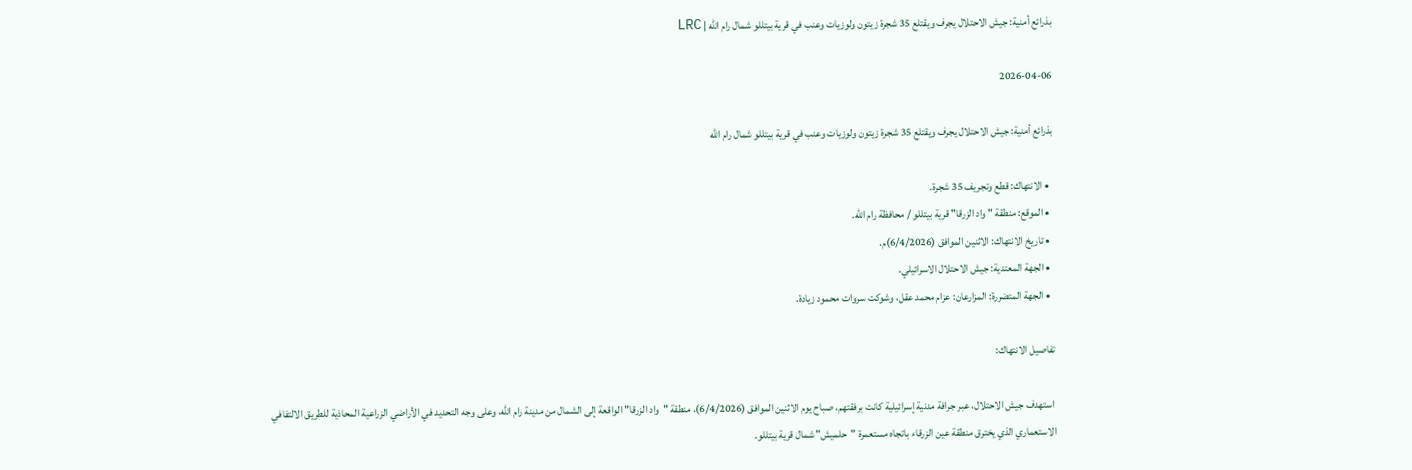بذرائع أمنية: جيش الاحتلال يجرف ويقتلع 35 شجرة زيتون ولوزيات وعنب في قرية بيتللو شمال رام الله | LRC

2026-04-06

بذرائع أمنية: جيش الاحتلال يجرف ويقتلع 35 شجرة زيتون ولوزيات وعنب في قرية بيتللو شمال رام الله

  • الانتهاك: قطع وتجريف 35 شجرة.
  • الموقع: منطقة " واد الزرقا" قرية بيتللو / محافظة رام الله.
  • تاريخ الانتهاك: الاثنين الموافق (6/4/2026)م.
  • الجهة المعتدية: جيش الاحتلال الاسرائيلي.
  • الجهة المتضررة: المزارعان: عزام محمد عقل، وشوكت سروات محمود زيادة.

تفاصيل الانتهاك:

 استهدف جيش الاحتلال، عبر جرافة مدنية إسرائيلية كانت برفقتهم، صباح يوم الاثنين الموافق (6/4/2026)، منطقة "واد الزرقا" الواقعة إلى الشمال من مدينة رام الله، وعلى وجه التحديد في الأراضي الزراعية المحاذية للطريق الالتفافي الاستعماري الذي يخترق منطقة عين الزرقاء باتجاه مستعمرة "حلميش" شمال قرية بيتللو.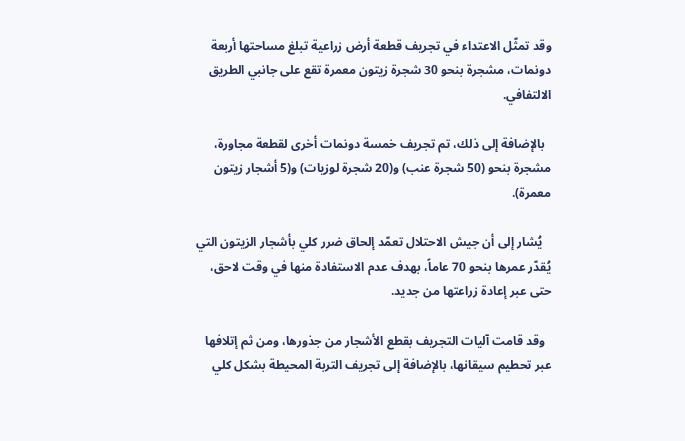وقد تمثّل الاعتداء في تجريف قطعة أرض زراعية تبلغ مساحتها أربعة دونمات، مشجرة بنحو 30 شجرة زيتون معمرة تقع على جانبي الطريق الالتفافي.

  بالإضافة إلى ذلك، تم تجريف خمسة دونمات أخرى لقطعة مجاورة، مشجرة بنحو (50 شجرة عنب) و(20 شجرة لوزيات) و(5 أشجار زيتون معمرة).

   يُشار إلى أن جيش الاحتلال تعمّد إلحاق ضرر كلي بأشجار الزيتون التي يُقدّر عمرها بنحو 70 عاماً، بهدف عدم الاستفادة منها في وقت لاحق، حتى عبر إعادة زراعتها من جديد.

  وقد قامت آليات التجريف بقطع الأشجار من جذورها، ومن ثم إتلافها عبر تحطيم سيقانها، بالإضافة إلى تجريف التربة المحيطة بشكل كلي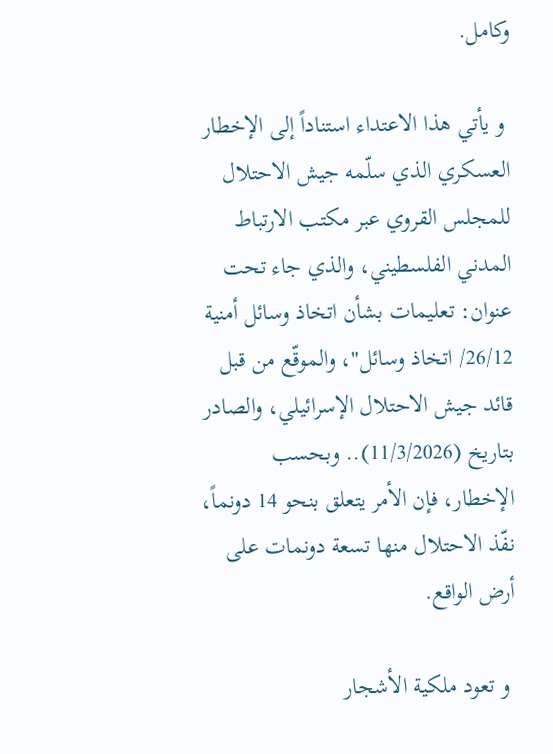وكامل.

 و يأتي هذا الاعتداء استناداً إلى الإخطار العسكري الذي سلّمه جيش الاحتلال للمجلس القروي عبر مكتب الارتباط المدني الفلسطيني، والذي جاء تحت عنوان: تعليمات بشأن اتخاذ وسائل أمنية 26/12/ اتخاذ وسائل"، والموقّع من قبل قائد جيش الاحتلال الإسرائيلي، والصادر بتاريخ (11/3/2026).. وبحسب الإخطار، فإن الأمر يتعلق بنحو 14 دونماً، نفّذ الاحتلال منها تسعة دونمات على أرض الواقع.

 و تعود ملكية الأشجار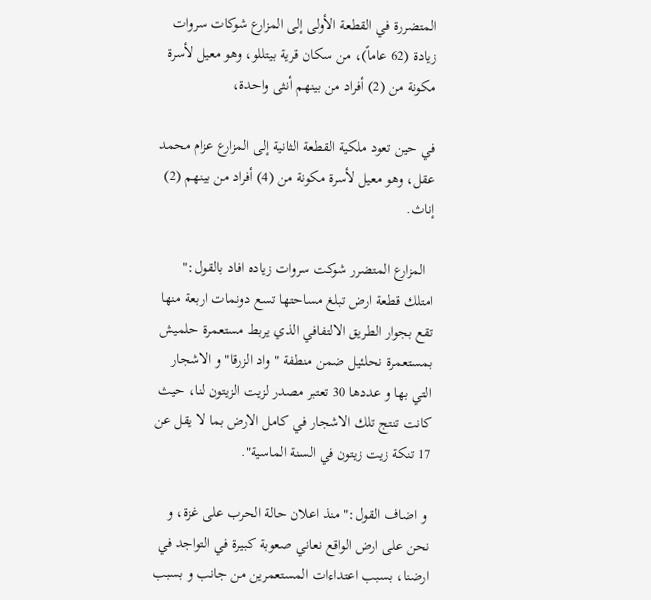المتضررة في القطعة الأولى إلى المزارع شوكات سروات زيادة (62 عاماً)، من سكان قرية بيتللو، وهو معيل لأسرة مكونة من (2) أفراد من بينهم أنثى واحدة،

في حين تعود ملكية القطعة الثانية إلى المزارع عزام محمد عقل، وهو معيل لأسرة مكونة من (4) أفراد من بينهم (2) إناث.

  المزارع المتضرر شوكت سروات زياده افاد بالقول:" امتلك قطعة ارض تبلغ مساحتها تسع دونمات اربعة منها تقع بجوار الطريق الالتفافي الذي يربط مستعمرة حلميش بمستعمرة نحلئيل ضمن منطفة " واد الزرقا" و الاشجار التي بها و عددها 30 تعتبر مصدر لزيت الزيتون لنا، حيث كانت تنتج تلك الاشجار في كامل الارض بما لا يقل عن 17 تنكة زيت زيتون في السنة الماسية".

 و اضاف القول:" منذ اعلان حالة الحرب على غزة، و نحن على ارض الواقع نعاني صعوبة كبيرة في التواجد في ارضنا، بسبب اعتداءات المستعمرين من جانب و بسبب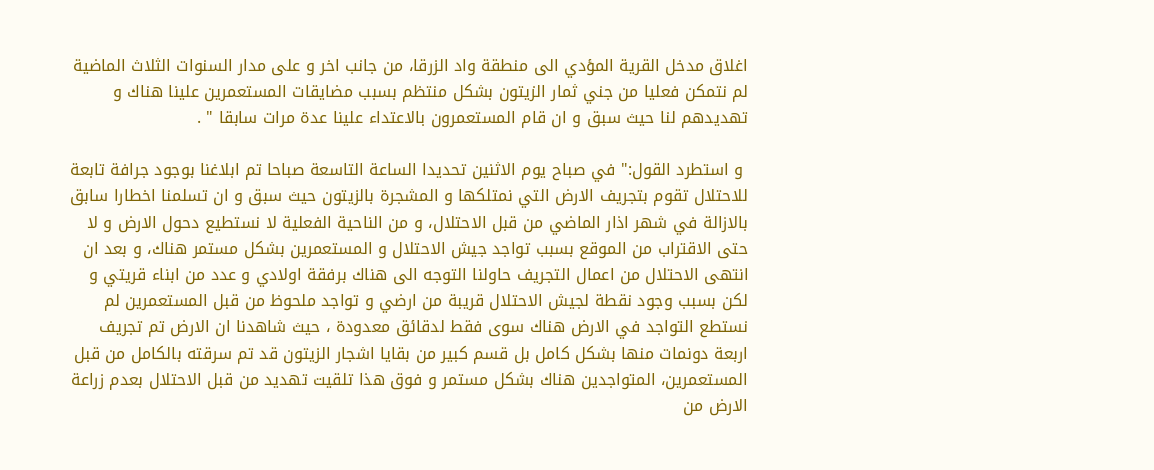اغلاق مدخل القرية المؤدي الى منطقة واد الزرقا، من جانب اخر و على مدار السنوات الثلاث الماضية لم نتمكن فعليا من جني ثمار الزيتون بشكل منتظم بسبب مضايقات المستعمرين علينا هناك و تهديدهم لنا حيث سبق و ان قام المستعمرون بالاعتداء علينا عدة مرات سابقا " .

 و استطرد القول:" في صباح يوم الاثنين تحديدا الساعة التاسعة صباحا تم ابلاغنا بوجود جرافة تابعة للاحتلال تقوم بتجريف الارض التي نمتلكها و المشجرة بالزيتون حيث سبق و ان تسلمنا اخطارا سابق بالازالة في شهر اذار الماضي من قبل الاحتلال، و من الناحية الفعلية لا نستطيع دحول الارض و لا حتى الاقتراب من الموقع بسبب تواجد جيش الاحتلال و المستعمرين بشكل مستمر هناك، و بعد ان انتهى الاحتلال من اعمال التجريف حاولنا التوجه الى هناك برفقة اولادي و عدد من ابناء قريتي و لكن بسبب وجود نقطة لجيش الاحتلال قريبة من ارضي و تواجد ملحوظ من قبل المستعمرين لم نستطع التواجد في الارض هناك سوى فقط لدقائق معدودة ، حيث شاهدنا ان الارض تم تجريف اربعة دونمات منها بشكل كامل بل قسم كبير من بقايا اشجار الزيتون قد تم سرقته بالكامل من قبل المستعمرين، المتواجدين هناك بشكل مستمر و فوق هذا تلقيت تهديد من قبل الاحتلال بعدم زراعة الارض من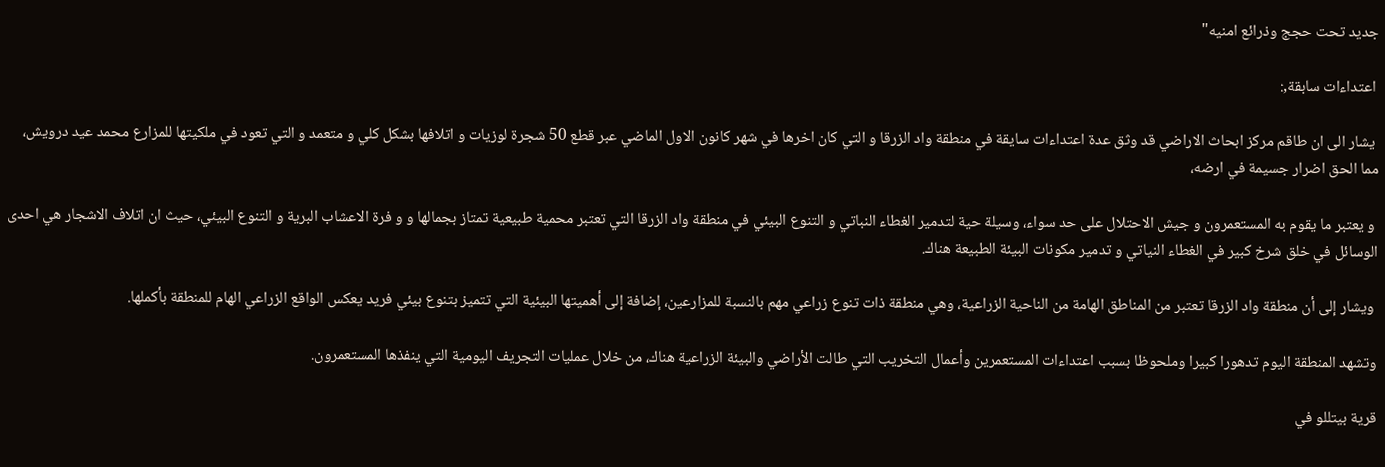جديد تحت حجج وذرائع امنيه"

 اعتداءات سابقة,:

 يشار الى ان طاقم مركز ابحاث الاراضي قد وثق عدة اعتداءات سايقة في منطقة واد الزرقا و التي كان اخرها في شهر كانون الاول الماضي عبر قطع 50 شجرة لوزيات و اتلافها بشكل كلي و متعمد و التي تعود في ملكيتها للمزارع محمد عيد درويش، مما الحق اضرار جسيمة في ارضه،

 و يعتبر ما يقوم به المستعمرون و جيش الاحتلال على حد سواء، وسيلة حية لتدمير الغطاء النباتي و التنوع البيئي في منطقة واد الزرقا التي تعتبر محمية طبيعية تمتاز بجمالها و و فرة الاعشاب البرية و التنوع البيئي، حيث ان اتلاف الاشجار هي احدى الوسائل في خلق شرخ كبير في الغطاء النياتي و تدمير مكونات البيئة الطبيعة هناك.

 ويشار إلى أن منطقة واد الزرقا تعتبر من المناطق الهامة من الناحية الزراعية، وهي منطقة ذات تنوع زراعي مهم بالنسبة للمزارعين، إضافة إلى أهميتها البيئية التي تتميز بتنوع بيئي فريد يعكس الواقع الزراعي الهام للمنطقة بأكملها.

وتشهد المنطقة اليوم تدهورا كبيرا وملحوظا بسبب اعتداءات المستعمرين وأعمال التخريب التي طالت الأراضي والبيئة الزراعية هناك، من خلال عمليات التجريف اليومية التي ينفذها المستعمرون.

قرية بيتللو في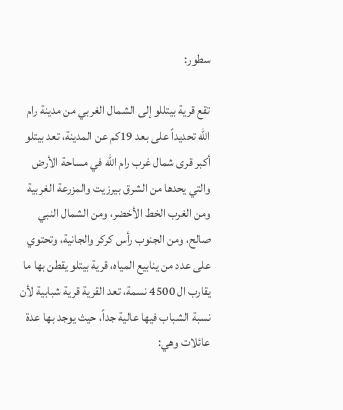سطور:

تقع قرية بيتللو إلى الشمال الغربي من مدينة رام الله تحديداً على بعد 19كم عن المدينة، تعد بيتلو أكبر قرى شمال غرب رام الله في مساحة الأرض والتي يحدها من الشرق بيرزيت والمزرعة الغربية ومن الغرب الخط الأخضر، ومن الشمال النبي صالح، ومن الجنوب رأس كركر والجانية، وتحتوي على عدد من ينابيع المياه، قرية بيتلو يقطن بها ما يقارب ال 4500 نسمة، تعد القرية قرية شبابية لأن نسبة الشباب فيها عالية جداً، حيث يوجد بها عدة عائلات وهي: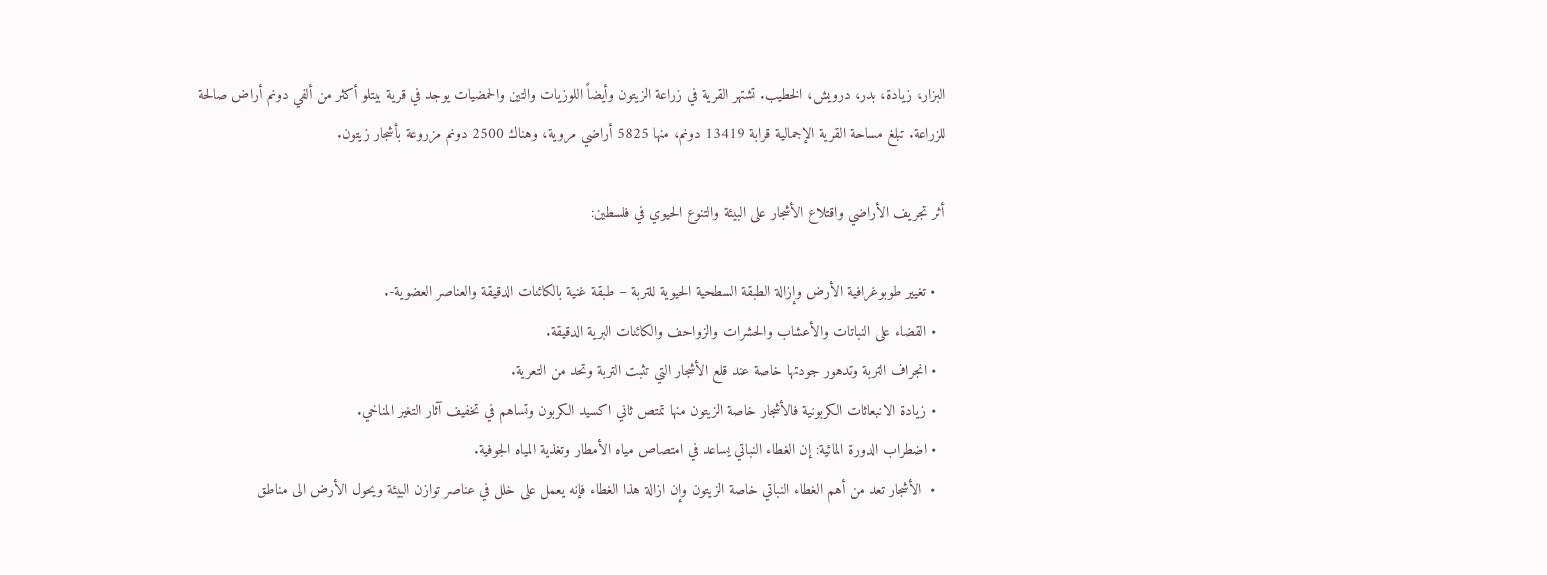البزار، زيادة، بدر، درويش، الخطيب. تشتهر القرية في زراعة الزيتون وأيضاً اللوزيات والتين والحمضيات يوجد في قرية بيتلو أكثر من ألفي دونم أراض صالحة للزراعة. تبلغ مساحة القرية الإجمالية قرابة 13419 دونم، منها 5825 أراضي مروية، وهناك 2500 دونم مزروعة بأشجار زيتون.

أثر تجريف الأراضي واقتلاع الأشجار على البيئة والتنوع الحيوي في فلسطين:

  • تغيير طوبوغرافية الأرض وإزالة الطبقة السطحية الحيوية للتربة – طبقة غنية بالكائنات الدقيقة والعناصر العضوية-.
  • القضاء على النباتات والأعشاب والحشرات والزواحف والكائنات البرية الدقيقة.
  • انجراف التربة وتدهور جودتها خاصة عند قلع الأشجار التي تثبت التربة وتحد من التعرية.
  • زيادة الانبعاثات الكربونية فالأشجار خاصة الزيتون منها تمتص ثاني اكسيد الكربون وتساهم في تخفيف آثار التغير المناخي.
  • اضطراب الدورة المائية: إن الغطاء النباتي يساعد في امتصاص مياه الأمطار وتغذية المياه الجوفية.
  •  الأشجار تعد من أهم الغطاء النباتي خاصة الزيتون وإن ازالة هذا الغطاء فإنه يعمل على خلل في عناصر توازن البيئة ويحول الأرض الى مناطق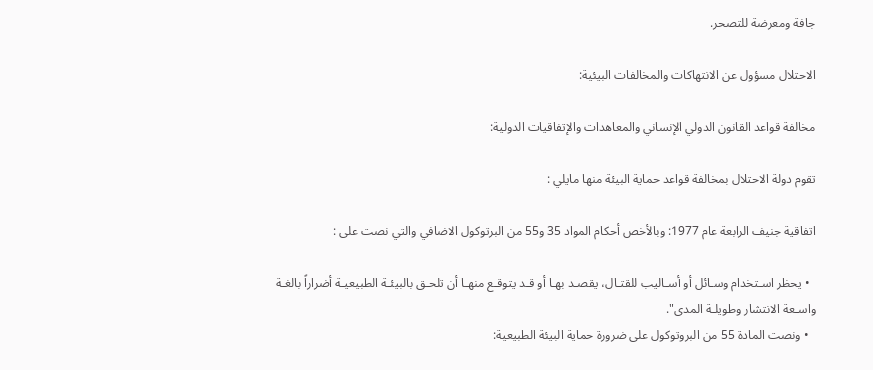جافة ومعرضة للتصحر.

الاحتلال مسؤول عن الانتهاكات والمخالفات البيئية:

مخالفة قواعد القانون الدولي الإنساني والمعاهدات والإتفاقيات الدولية:

تقوم دولة الاحتلال بمخالفة قواعد حماية البيئة منها مايلي :

اتفاقية جنيف الرابعة عام 1977: وبالأخص أحكام المواد 35 و55 من البرتوكول الاضافي والتي نصت على :

  • يحظر اسـتخدام وسـائل أو أسـاليب للقتـال، يقصـد بهـا أو قـد يتوقـع منهـا أن تلحـق بالبيئـة الطبيعيـة أضراراً بالغـة واسـعة الانتشار وطويلـة المدى".
  • ونصت المادة 55 من البروتوكول على ضرورة حماية البيئة الطبيعية: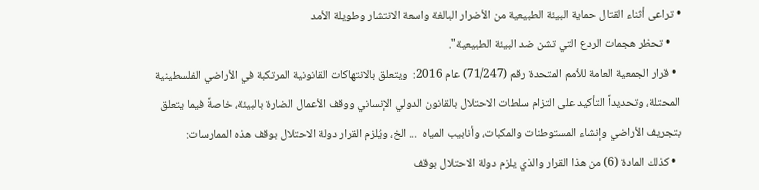• تراعى أثناء القتال حماية البيئة الطبيعية من الأضرار البالغة واسعة الانتشار وطويلة الأمد
    • تحظر هجمات الردع التي تشن ضد البيئة الطبيعية".
  • قرار الجمعية العامة للأمم المتحدة رقم (71/247) عام 2016:  ويتعلق بالانتهاكات القانونية المرتكبة في الأراضي الفلسطينية المحتلة، وتحديداً التأكيد على التزام سلطات الاحتلال بالقانون الدولي الإنساني ووقف الأعمال الضارة بالبيئة، خاصةً فيما يتعلق بتجريف الأراضي وإنشاء المستوطنات والمكبات، وأنابيب المياه  ... الخ، ويُلزم القرار دولة الاحتلال بوقف هذه الممارسات:
  • كذلك المادة (6) من هذا القرار والذي يلزم دولة الاحتلال بوقف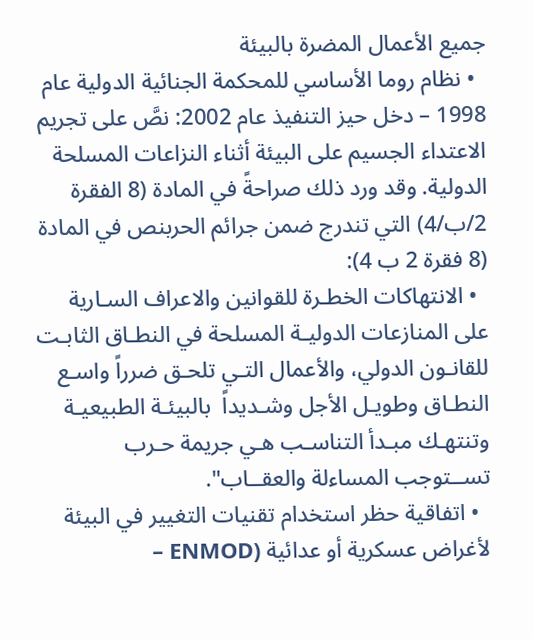جميع الأعمال المضرة بالبيئة
  • نظام روما الأساسي للمحكمة الجنائية الدولية عام 1998 – دخل حيز التنفيذ عام 2002: نصَّ على تجريم الاعتداء الجسيم على البيئة أثناء النزاعات المسلحة الدولية. وقد ورد ذلك صراحةً في المادة (8 الفقرة 2/ب/4) التي تندرج ضمن جرائم الحربنص في المادة (8 فقرة 2 ب 4):
  • الانتهاكات الخطـرة للقوانين والاعراف السـارية على المنازعات الدوليـة المسلحة في النطـاق الثابـت للقانـون الدولي، والأعمال التـي تلحـق ضرراً واسـع النطـاق وطويـل الأجل وشـديداً  بالبيئـة الطبيعيـة وتنتهـك مبـدأ التناسـب هـي جريمة حـرب تســتوجب المساءلة والعقــاب".
  • اتفاقية حظر استخدام تقنيات التغيير في البيئة لأغراض عسكرية أو عدائية (ENMOD –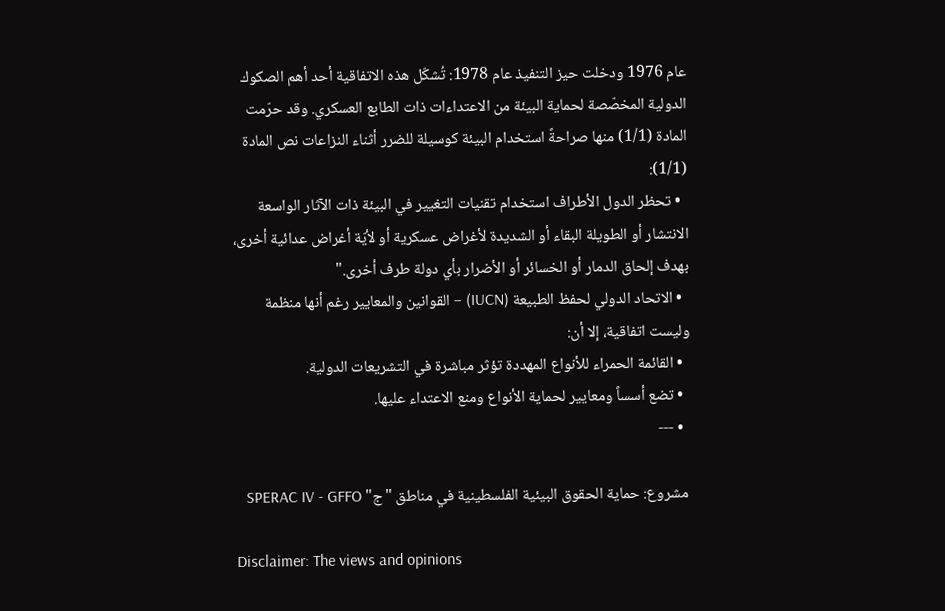عام 1976 ودخلت حيز التنفيذ عام 1978: تُشكّل هذه الاتفاقية أحد أهم الصكوك الدولية المخصّصة لحماية البيئة من الاعتداءات ذات الطابع العسكري. وقد حرّمت المادة (1/1) منها صراحةً استخدام البيئة كوسيلة للضرر أثناء النزاعات نص المادة (1/1):
  • تحظر الدول الأطراف استخدام تقنيات التغيير في البيئة ذات الآثار الواسعة الانتشار أو الطويلة البقاء أو الشديدة لأغراض عسكرية أو لأيّة أغراض عدائية أخرى، بهدف إلحاق الدمار أو الخسائر أو الأضرار بأي دولة طرف أخرى."
  • الاتحاد الدولي لحفظ الطبيعة (IUCN) – القوانين والمعايير رغم أنها منظمة وليست اتفاقية، إلا أن:
  • القائمة الحمراء للأنواع المهددة تؤثر مباشرة في التشريعات الدولية.
  • تضع أسساً ومعايير لحماية الأنواع ومنع الاعتداء عليها.
  • ---

 مشروع: حماية الحقوق البيئية الفلسطينية في مناطق "ج" SPERAC IV - GFFO

Disclaimer: The views and opinions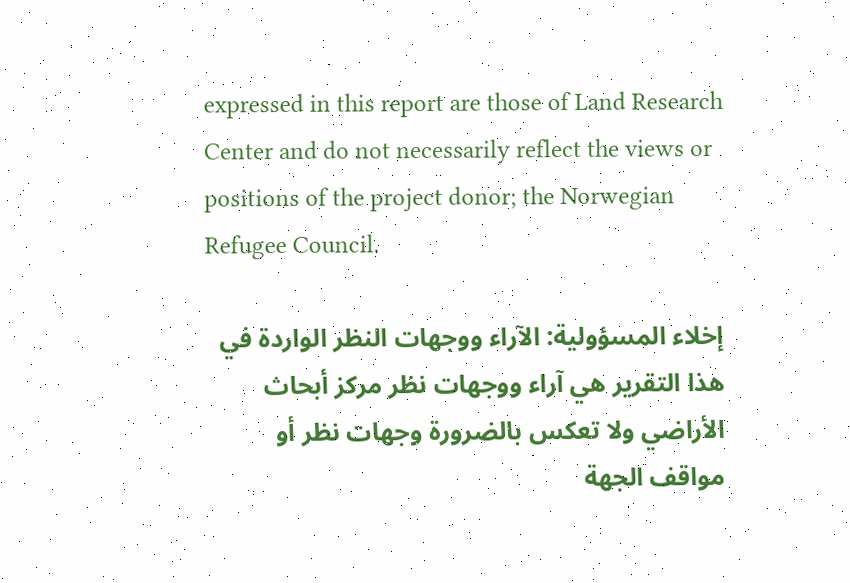expressed in this report are those of Land Research Center and do not necessarily reflect the views or positions of the project donor; the Norwegian Refugee Council.

إخلاء المسؤولية: الآراء ووجهات النظر الواردة في هذا التقرير هي آراء ووجهات نظر مركز أبحاث الأراضي ولا تعكس بالضرورة وجهات نظر أو مواقف الجهة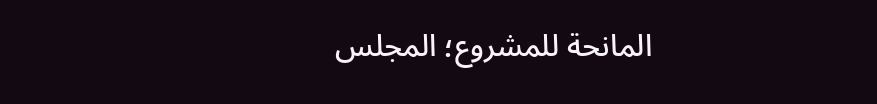المانحة للمشروع؛ المجلس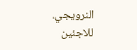النرويجي. للاجئين